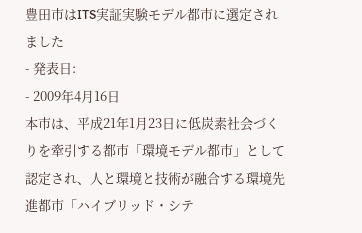豊田市はITS実証実験モデル都市に選定されました
- 発表日:
- 2009年4月16日
本市は、平成21年1月23日に低炭素社会づくりを牽引する都市「環境モデル都市」として認定され、人と環境と技術が融合する環境先進都市「ハイブリッド・シテ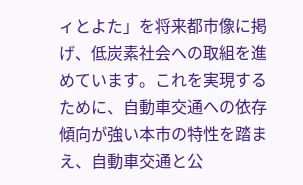ィとよた」を将来都市像に掲げ、低炭素社会への取組を進めています。これを実現するために、自動車交通への依存傾向が強い本市の特性を踏まえ、自動車交通と公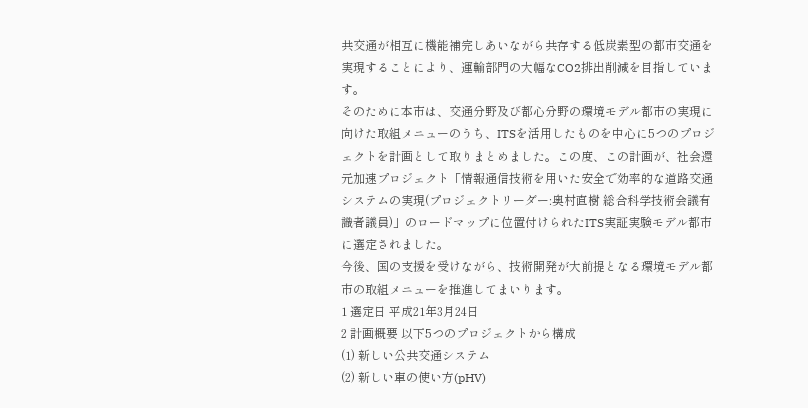共交通が相互に機能補完しあいながら共存する低炭素型の都市交通を実現することにより、運輸部門の大幅なCO2排出削減を目指しています。
そのために本市は、交通分野及び都心分野の環境モデル都市の実現に向けた取組メニューのうち、ITSを活用したものを中心に5つのプロジェクトを計画として取りまとめました。この度、この計画が、社会還元加速プロジェクト「情報通信技術を用いた安全で効率的な道路交通システムの実現(プロジェクトリーダー:奥村直樹 総合科学技術会議有識者議員)」のロードマップに位置付けられたITS実証実験モデル都市に選定されました。
今後、国の支援を受けながら、技術開発が大前提となる環境モデル都市の取組メニューを推進してまいります。
1 選定日 平成21年3月24日
2 計画概要 以下5つのプロジェクトから構成
(1) 新しい公共交通システム
(2) 新しい車の使い方(pHV)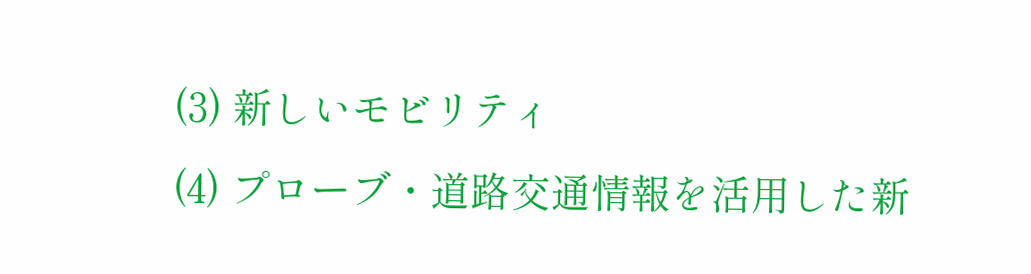(3) 新しいモビリティ
(4) プローブ・道路交通情報を活用した新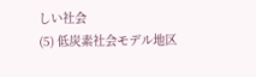しい社会
(5) 低炭素社会モデル地区